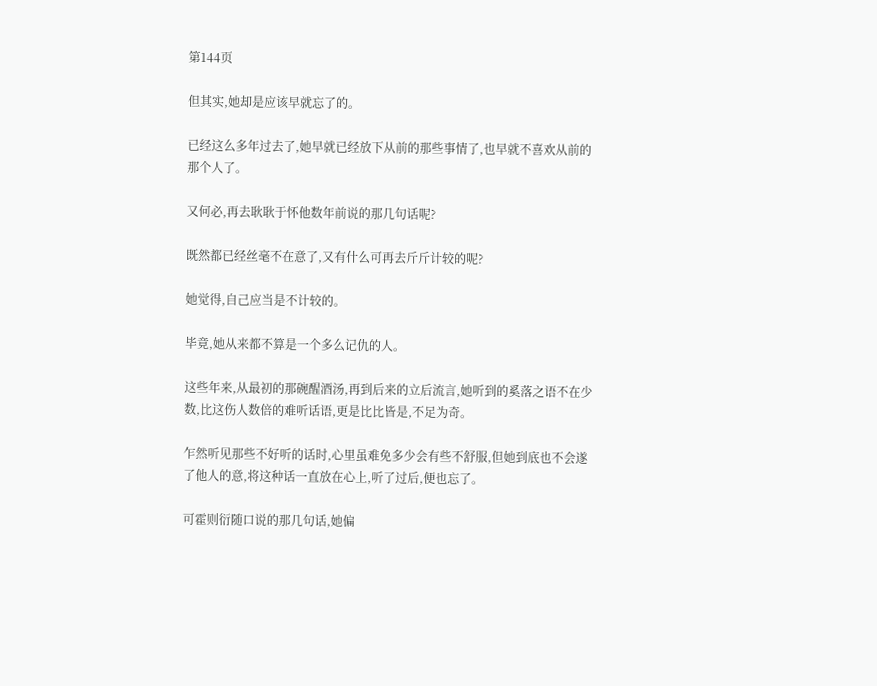第144页

但其实,她却是应该早就忘了的。

已经这么多年过去了,她早就已经放下从前的那些事情了,也早就不喜欢从前的那个人了。

又何必,再去耿耿于怀他数年前说的那几句话呢?

既然都已经丝毫不在意了,又有什么可再去斤斤计较的呢?

她觉得,自己应当是不计较的。

毕竟,她从来都不算是一个多么记仇的人。

这些年来,从最初的那碗醒酒汤,再到后来的立后流言,她听到的奚落之语不在少数,比这伤人数倍的难听话语,更是比比皆是,不足为奇。

乍然听见那些不好听的话时,心里虽难免多少会有些不舒服,但她到底也不会遂了他人的意,将这种话一直放在心上,听了过后,便也忘了。

可霍则衍随口说的那几句话,她偏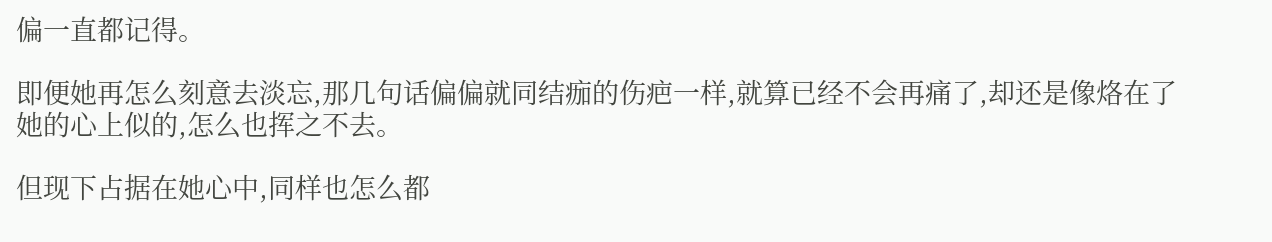偏一直都记得。

即便她再怎么刻意去淡忘,那几句话偏偏就同结痂的伤疤一样,就算已经不会再痛了,却还是像烙在了她的心上似的,怎么也挥之不去。

但现下占据在她心中,同样也怎么都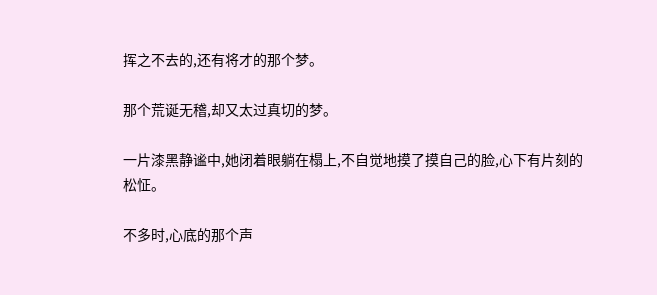挥之不去的,还有将才的那个梦。

那个荒诞无稽,却又太过真切的梦。

一片漆黑静谧中,她闭着眼躺在榻上,不自觉地摸了摸自己的脸,心下有片刻的松怔。

不多时,心底的那个声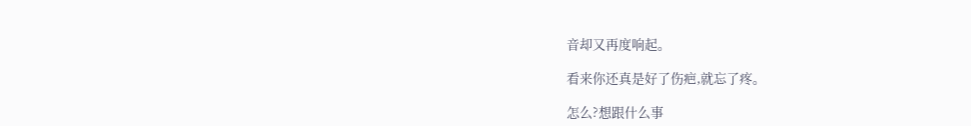音却又再度响起。

看来你还真是好了伤疤,就忘了疼。

怎么?想跟什么事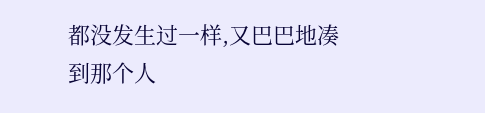都没发生过一样,又巴巴地凑到那个人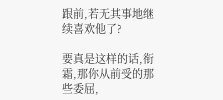跟前,若无其事地继续喜欢他了?

要真是这样的话,衔霜,那你从前受的那些委屈,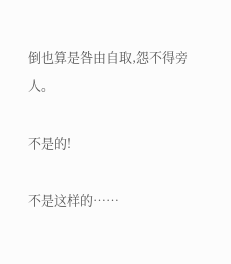倒也算是咎由自取,怨不得旁人。

不是的!

不是这样的……